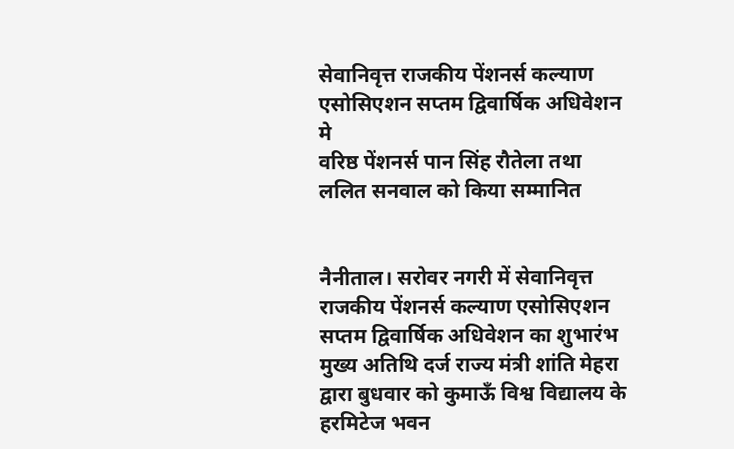सेवानिवृत्त राजकीय पेंशनर्स कल्याण एसोसिएशन सप्तम द्विवार्षिक अधिवेशन मे
वरिष्ठ पेंशनर्स पान सिंह रौतेला तथा ललित सनवाल को किया सम्मानित


नैनीताल। सरोवर नगरी में सेवानिवृत्त राजकीय पेंशनर्स कल्याण एसोसिएशन सप्तम द्विवार्षिक अधिवेशन का शुभारंभ मुख्य अतिथि दर्ज राज्य मंत्री शांति मेहरा द्वारा बुधवार को कुमाऊँ विश्व विद्यालय के हरमिटेज भवन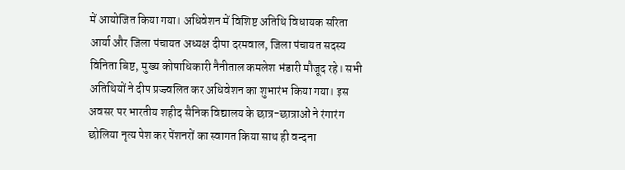में आयोजित किया गया। अधिवेशन में विशिष्ट अतिथि विधायक सरिता आर्या और जिला पंचायत अध्यक्ष दीपा दरमवाल, जिला पंचायत सदस्य विनिता बिष्ट, मुख्य कोषाधिकारी नैनीताल कमलेश भंडारी मौजूद रहे। सभी अतिथियों ने दीप प्रज्ज्वलित कर अधिवेशन का शुभारंभ किया गया। इस अवसर पर भारतीय शहीद सैनिक विद्यालय के छात्र-छात्राओं ने रंगारंग छोलिया नृत्य पेश कर पेंशनरों का स्वागत किया साथ ही वन्दना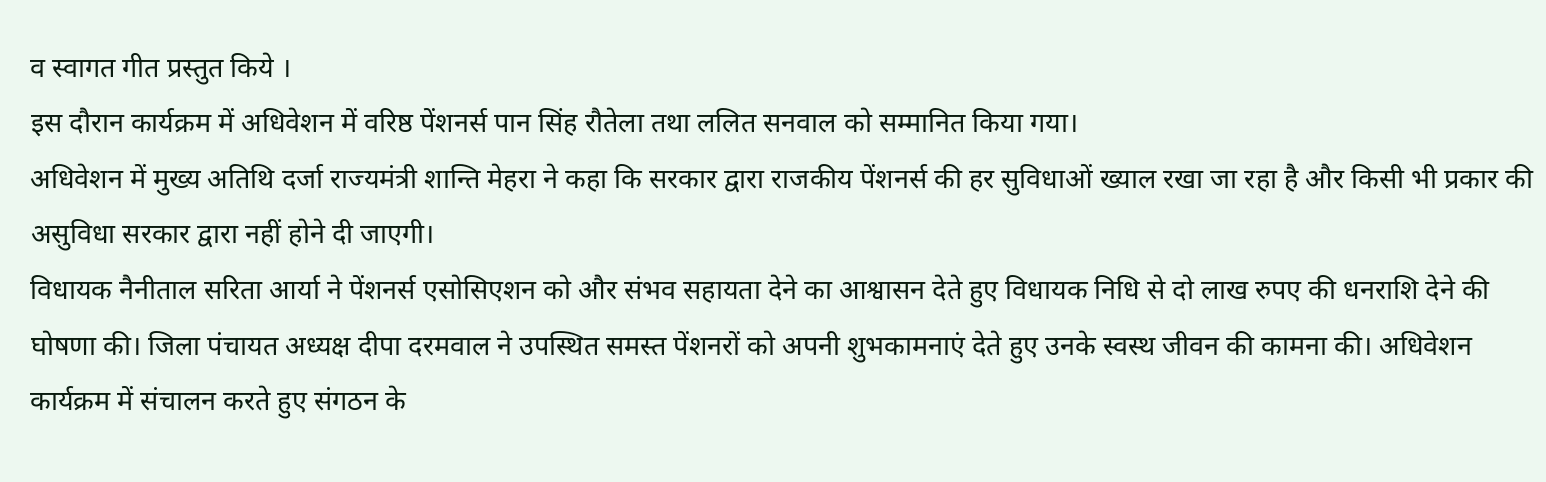व स्वागत गीत प्रस्तुत किये ।
इस दौरान कार्यक्रम में अधिवेशन में वरिष्ठ पेंशनर्स पान सिंह रौतेला तथा ललित सनवाल को सम्मानित किया गया।
अधिवेशन में मुख्य अतिथि दर्जा राज्यमंत्री शान्ति मेहरा ने कहा कि सरकार द्वारा राजकीय पेंशनर्स की हर सुविधाओं ख्याल रखा जा रहा है और किसी भी प्रकार की असुविधा सरकार द्वारा नहीं होने दी जाएगी।
विधायक नैनीताल सरिता आर्या ने पेंशनर्स एसोसिएशन को और संभव सहायता देने का आश्वासन देते हुए विधायक निधि से दो लाख रुपए की धनराशि देने की घोषणा की। जिला पंचायत अध्यक्ष दीपा दरमवाल ने उपस्थित समस्त पेंशनरों को अपनी शुभकामनाएं देते हुए उनके स्वस्थ जीवन की कामना की। अधिवेशन कार्यक्रम में संचालन करते हुए संगठन के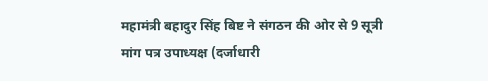महामंत्री बहादुर सिंह बिष्ट ने संगठन की ओर से 9 सूत्री मांग पत्र उपाध्यक्ष (दर्जाधारी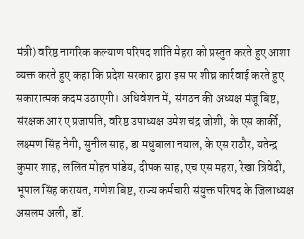मंत्री) वरिष्ठ नागरिक कल्याण परिषद शांति मेहरा को प्रस्तुत करते हुए आशा व्यक्त करते हुए कहा कि प्रदेश सरकार द्वारा इस पर शीघ्र कार्रवाई करते हुए सकारात्मक कदम उठाएगी। अधिवेशन में, संगठन की अध्यक्ष मंजू बिष्ट, संरक्षक आर ए प्रजापति, वरिष्ठ उपाध्यक्ष उमेश चंद्र जोशी, के एस कार्की, लक्ष्मण सिंह नेगी, सुनील साह, डा मधुबाला नयाल, के एस राठौर, यतेन्द्र कुमार शाह, ललित मोहन पांडेय, दीपक साह, एच एस महरा, रेखा त्रिवेदी, भूपाल सिंह करायत, गणेश बिष्ट, राज्य कर्मचारी संयुक्त परिषद के जिलाध्यक्ष असलम अली, डॉ.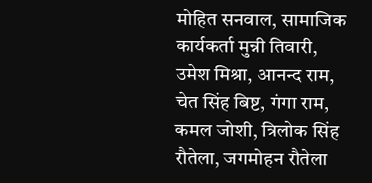मोहित सनवाल, सामाजिक कार्यकर्ता मुन्नी तिवारी, उमेश मिश्रा, आनन्द राम, चेत सिंह बिष्ट, गंगा राम, कमल जोशी, त्रिलोक सिंह रौतेला, जगमोहन रौतेला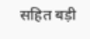सहित बड़ी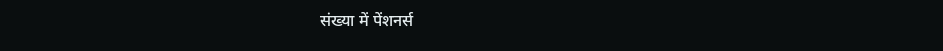संख्या में पेंशनर्स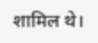शामिल थे।